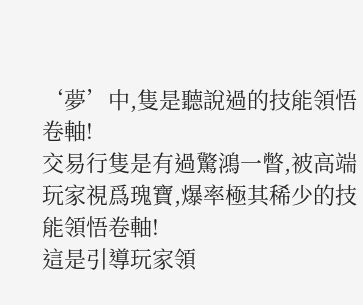‘夢’中,隻是聽說過的技能領悟卷軸!
交易行隻是有過驚鴻一瞥,被高端玩家視爲瑰寶,爆率極其稀少的技能領悟卷軸!
這是引導玩家領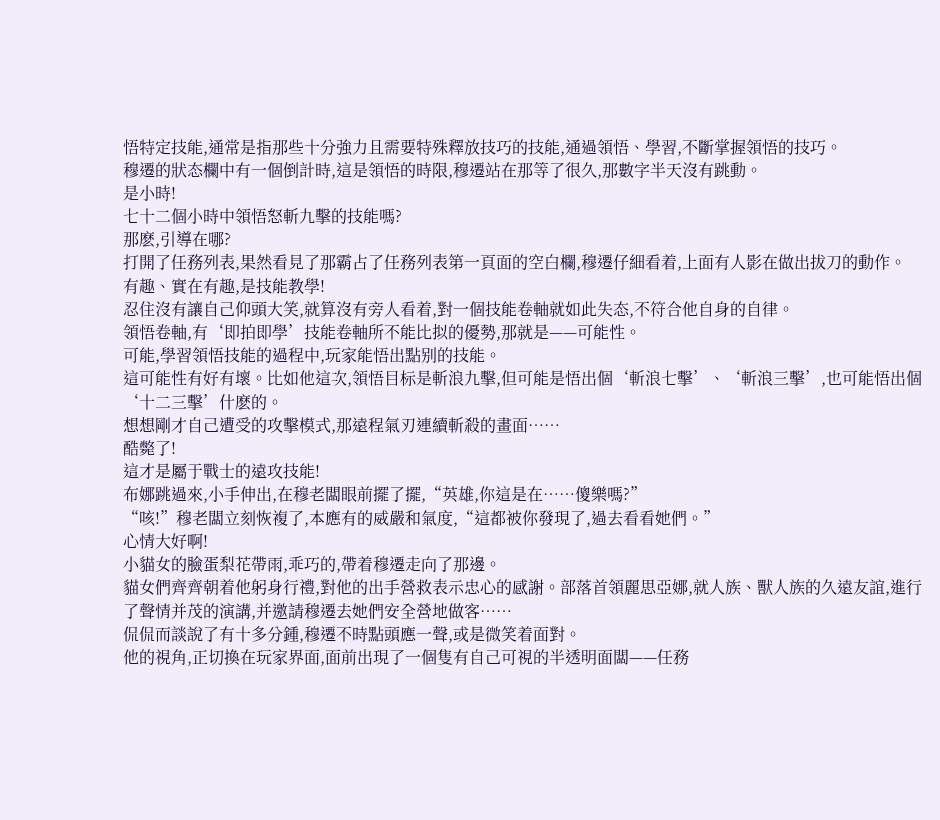悟特定技能,通常是指那些十分強力且需要特殊釋放技巧的技能,通過領悟、學習,不斷掌握領悟的技巧。
穆遷的狀态欄中有一個倒計時,這是領悟的時限,穆遷站在那等了很久,那數字半天沒有跳動。
是小時!
七十二個小時中領悟怒斬九擊的技能嗎?
那麽,引導在哪?
打開了任務列表,果然看見了那霸占了任務列表第一頁面的空白欄,穆遷仔細看着,上面有人影在做出拔刀的動作。
有趣、實在有趣,是技能教學!
忍住沒有讓自己仰頭大笑,就算沒有旁人看着,對一個技能卷軸就如此失态,不符合他自身的自律。
領悟卷軸,有‘即拍即學’技能卷軸所不能比拟的優勢,那就是——可能性。
可能,學習領悟技能的過程中,玩家能悟出點别的技能。
這可能性有好有壞。比如他這次,領悟目标是斬浪九擊,但可能是悟出個‘斬浪七擊’、‘斬浪三擊’,也可能悟出個‘十二三擊’什麽的。
想想剛才自己遭受的攻擊模式,那遠程氣刃連續斬殺的畫面……
酷斃了!
這才是屬于戰士的遠攻技能!
布娜跳過來,小手伸出,在穆老闆眼前擺了擺,“英雄,你這是在……傻樂嗎?”
“咳!”穆老闆立刻恢複了,本應有的威嚴和氣度,“這都被你發現了,過去看看她們。”
心情大好啊!
小貓女的臉蛋梨花帶雨,乖巧的,帶着穆遷走向了那邊。
貓女們齊齊朝着他躬身行禮,對他的出手營救表示忠心的感謝。部落首領麗思亞娜,就人族、獸人族的久遠友誼,進行了聲情并茂的演講,并邀請穆遷去她們安全營地做客……
侃侃而談說了有十多分鍾,穆遷不時點頭應一聲,或是微笑着面對。
他的視角,正切換在玩家界面,面前出現了一個隻有自己可視的半透明面闆——任務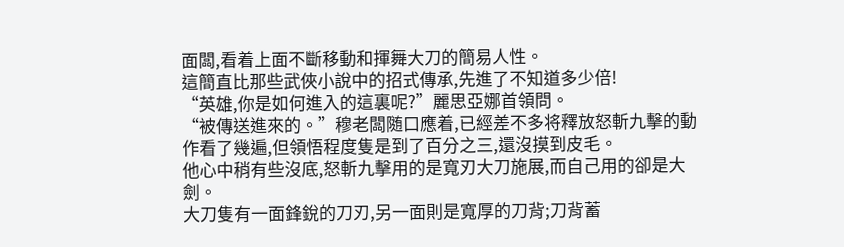面闆,看着上面不斷移動和揮舞大刀的簡易人性。
這簡直比那些武俠小說中的招式傳承,先進了不知道多少倍!
“英雄,你是如何進入的這裏呢?”麗思亞娜首領問。
“被傳送進來的。”穆老闆随口應着,已經差不多将釋放怒斬九擊的動作看了幾遍,但領悟程度隻是到了百分之三,還沒摸到皮毛。
他心中稍有些沒底,怒斬九擊用的是寬刃大刀施展,而自己用的卻是大劍。
大刀隻有一面鋒銳的刀刃,另一面則是寬厚的刀背;刀背蓄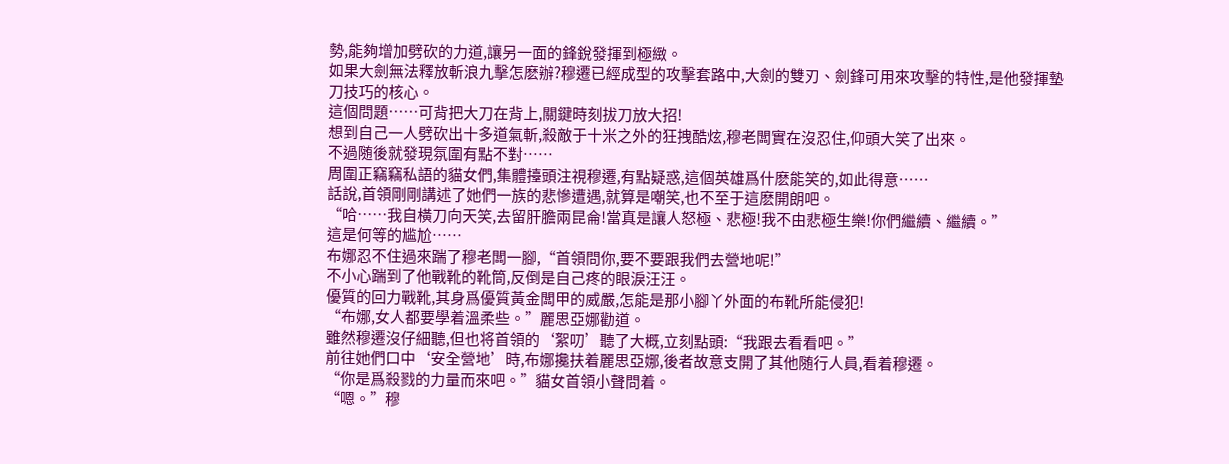勢,能夠增加劈砍的力道,讓另一面的鋒銳發揮到極緻。
如果大劍無法釋放斬浪九擊怎麽辦?穆遷已經成型的攻擊套路中,大劍的雙刃、劍鋒可用來攻擊的特性,是他發揮墊刀技巧的核心。
這個問題……可背把大刀在背上,關鍵時刻拔刀放大招!
想到自己一人劈砍出十多道氣斬,殺敵于十米之外的狂拽酷炫,穆老闆實在沒忍住,仰頭大笑了出來。
不過随後就發現氛圍有點不對……
周圍正竊竊私語的貓女們,集體擡頭注視穆遷,有點疑惑,這個英雄爲什麽能笑的,如此得意……
話說,首領剛剛講述了她們一族的悲慘遭遇,就算是嘲笑,也不至于這麽開朗吧。
“哈……我自橫刀向天笑,去留肝膽兩昆侖!當真是讓人怒極、悲極!我不由悲極生樂!你們繼續、繼續。”
這是何等的尴尬……
布娜忍不住過來踹了穆老闆一腳,“首領問你,要不要跟我們去營地呢!”
不小心踹到了他戰靴的靴筒,反倒是自己疼的眼淚汪汪。
優質的回力戰靴,其身爲優質黃金闆甲的威嚴,怎能是那小腳丫外面的布靴所能侵犯!
“布娜,女人都要學着溫柔些。”麗思亞娜勸道。
雖然穆遷沒仔細聽,但也将首領的‘絮叨’聽了大概,立刻點頭:“我跟去看看吧。”
前往她們口中‘安全營地’時,布娜攙扶着麗思亞娜,後者故意支開了其他随行人員,看着穆遷。
“你是爲殺戮的力量而來吧。”貓女首領小聲問着。
“嗯。”穆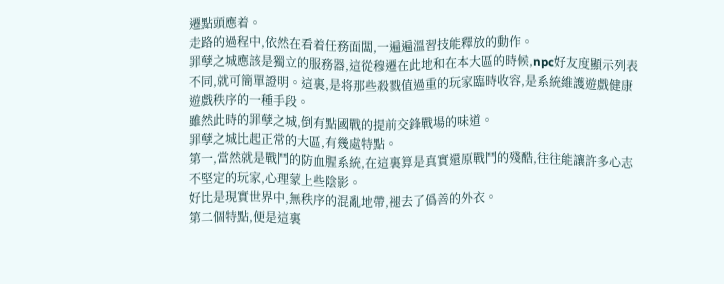遷點頭應着。
走路的過程中,依然在看着任務面闆,一遍遍溫習技能釋放的動作。
罪孽之城應該是獨立的服務器,這從穆遷在此地和在本大區的時候,npc好友度顯示列表不同,就可簡單證明。這裏,是将那些殺戮值過重的玩家臨時收容,是系統維護遊戲健康遊戲秩序的一種手段。
雖然此時的罪孽之城,倒有點國戰的提前交鋒戰場的味道。
罪孽之城比起正常的大區,有幾處特點。
第一,當然就是戰鬥的防血腥系統,在這裏算是真實還原戰鬥的殘酷,往往能讓許多心志不堅定的玩家,心理蒙上些陰影。
好比是現實世界中,無秩序的混亂地帶,褪去了僞善的外衣。
第二個特點,便是這裏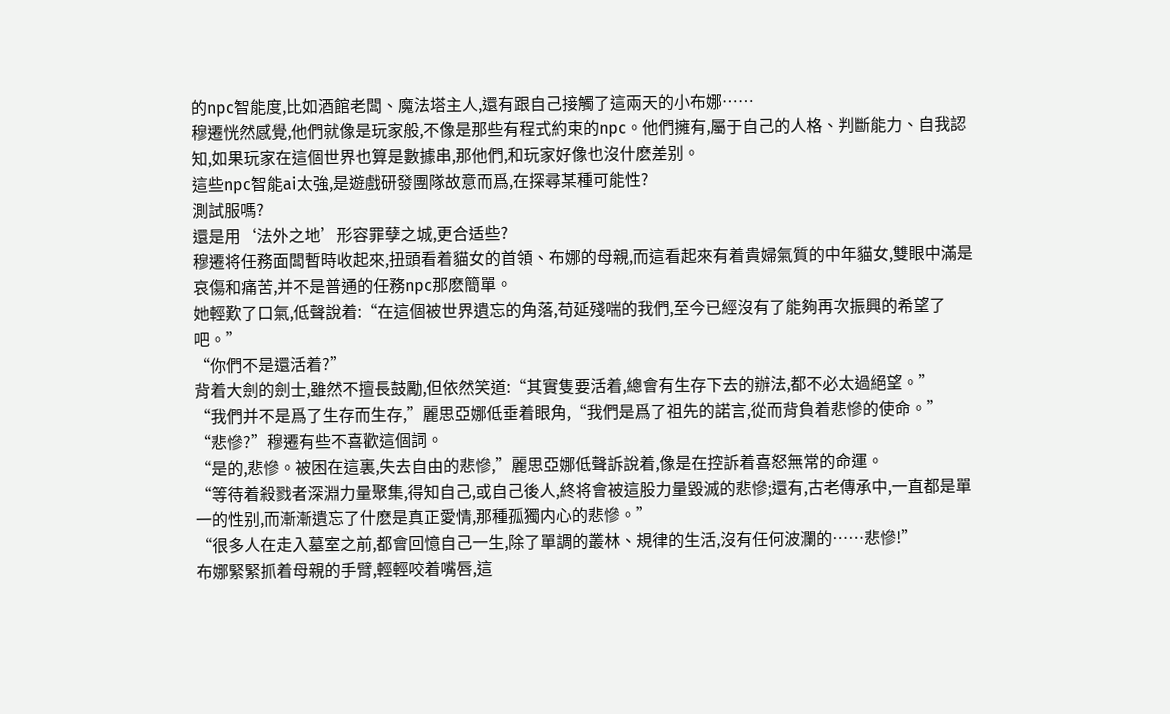的npc智能度,比如酒館老闆、魔法塔主人,還有跟自己接觸了這兩天的小布娜……
穆遷恍然感覺,他們就像是玩家般,不像是那些有程式約束的npc。他們擁有,屬于自己的人格、判斷能力、自我認知,如果玩家在這個世界也算是數據串,那他們,和玩家好像也沒什麽差别。
這些npc智能ai太強,是遊戲研發團隊故意而爲,在探尋某種可能性?
測試服嗎?
還是用‘法外之地’形容罪孽之城,更合适些?
穆遷将任務面闆暫時收起來,扭頭看着貓女的首領、布娜的母親,而這看起來有着貴婦氣質的中年貓女,雙眼中滿是哀傷和痛苦,并不是普通的任務npc那麽簡單。
她輕歎了口氣,低聲說着:“在這個被世界遺忘的角落,苟延殘喘的我們,至今已經沒有了能夠再次振興的希望了吧。”
“你們不是還活着?”
背着大劍的劍士,雖然不擅長鼓勵,但依然笑道:“其實隻要活着,總會有生存下去的辦法,都不必太過絕望。”
“我們并不是爲了生存而生存,”麗思亞娜低垂着眼角,“我們是爲了祖先的諾言,從而背負着悲慘的使命。”
“悲慘?”穆遷有些不喜歡這個詞。
“是的,悲慘。被困在這裏,失去自由的悲慘,”麗思亞娜低聲訴說着,像是在控訴着喜怒無常的命運。
“等待着殺戮者深淵力量聚集,得知自己,或自己後人,終将會被這股力量毀滅的悲慘;還有,古老傳承中,一直都是單一的性别,而漸漸遺忘了什麽是真正愛情,那種孤獨内心的悲慘。”
“很多人在走入墓室之前,都會回憶自己一生,除了單調的叢林、規律的生活,沒有任何波瀾的……悲慘!”
布娜緊緊抓着母親的手臂,輕輕咬着嘴唇,這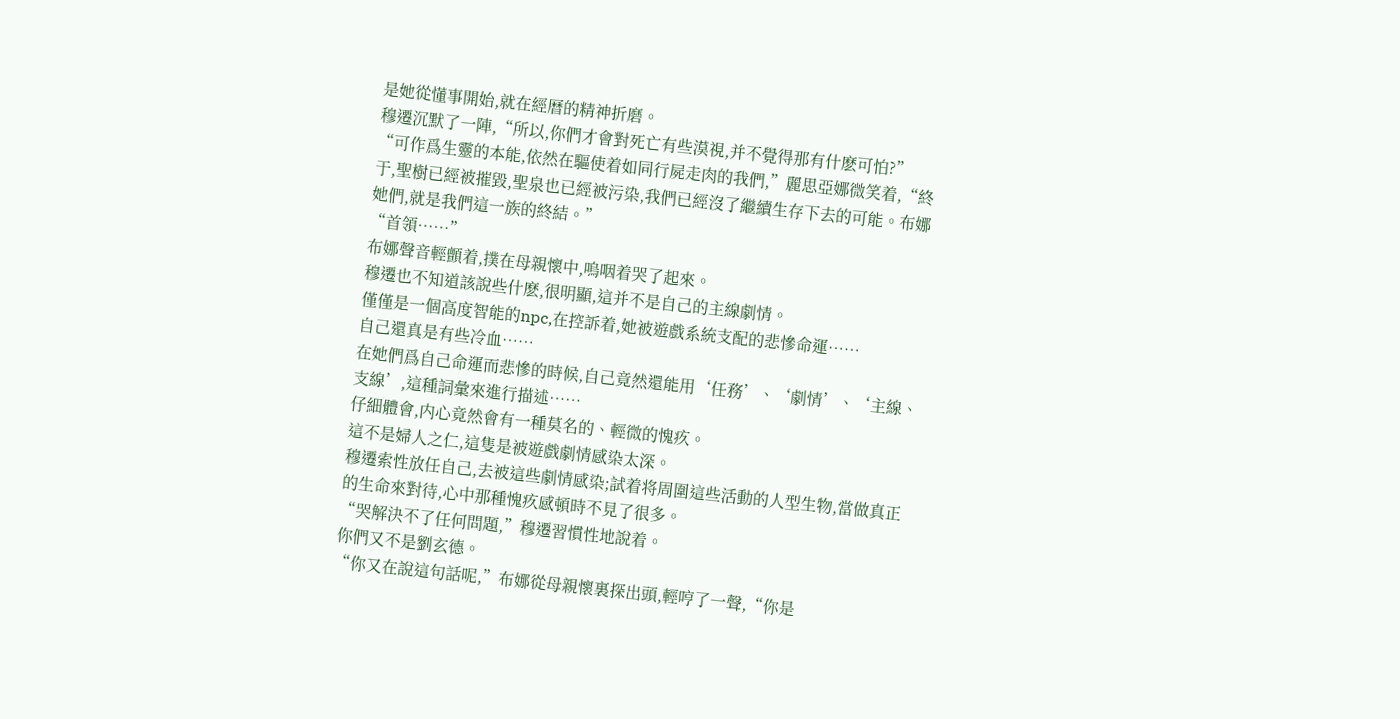是她從懂事開始,就在經曆的精神折磨。
穆遷沉默了一陣,“所以,你們才會對死亡有些漠視,并不覺得那有什麽可怕?”
“可作爲生靈的本能,依然在驅使着如同行屍走肉的我們,”麗思亞娜微笑着,“終于,聖樹已經被摧毀,聖泉也已經被污染,我們已經沒了繼續生存下去的可能。布娜她們,就是我們這一族的終結。”
“首領……”
布娜聲音輕顫着,撲在母親懷中,嗚咽着哭了起來。
穆遷也不知道該說些什麽,很明顯,這并不是自己的主線劇情。
僅僅是一個高度智能的npc,在控訴着,她被遊戲系統支配的悲慘命運……
自己還真是有些冷血……
在她們爲自己命運而悲慘的時候,自己竟然還能用‘任務’、‘劇情’、‘主線、支線’,這種詞彙來進行描述……
仔細體會,内心竟然會有一種莫名的、輕微的愧疚。
這不是婦人之仁,這隻是被遊戲劇情感染太深。
穆遷索性放任自己,去被這些劇情感染;試着将周圍這些活動的人型生物,當做真正的生命來對待,心中那種愧疚感頓時不見了很多。
“哭解決不了任何問題,”穆遷習慣性地說着。
你們又不是劉玄德。
“你又在說這句話呢,”布娜從母親懷裏探出頭,輕哼了一聲,“你是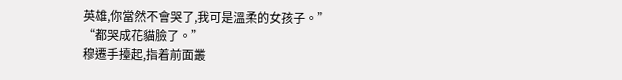英雄,你當然不會哭了,我可是溫柔的女孩子。”
“都哭成花貓臉了。”
穆遷手擡起,指着前面叢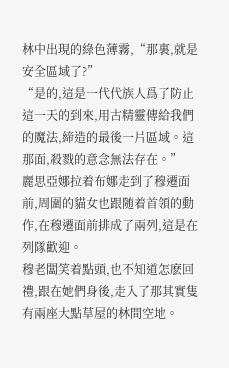林中出現的綠色薄霧,“那裏,就是安全區域了?”
“是的,這是一代代族人爲了防止這一天的到來,用古精靈傳給我們的魔法,締造的最後一片區域。這那面,殺戮的意念無法存在。”
麗思亞娜拉着布娜走到了穆遷面前,周圍的貓女也跟随着首領的動作,在穆遷面前排成了兩列,這是在列隊歡迎。
穆老闆笑着點頭,也不知道怎麽回禮,跟在她們身後,走入了那其實隻有兩座大點草屋的林間空地。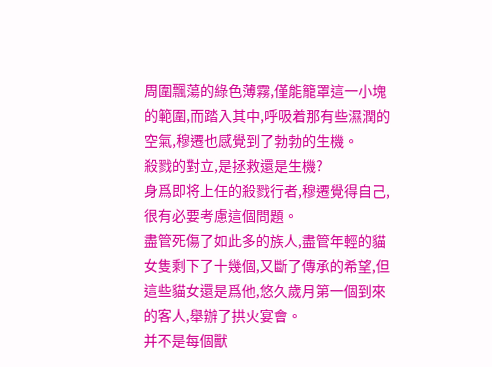周圍飄蕩的綠色薄霧,僅能籠罩這一小塊的範圍,而踏入其中,呼吸着那有些濕潤的空氣,穆遷也感覺到了勃勃的生機。
殺戮的對立,是拯救還是生機?
身爲即将上任的殺戮行者,穆遷覺得自己,很有必要考慮這個問題。
盡管死傷了如此多的族人,盡管年輕的貓女隻剩下了十幾個,又斷了傳承的希望,但這些貓女還是爲他,悠久歲月第一個到來的客人,舉辦了拱火宴會。
并不是每個獸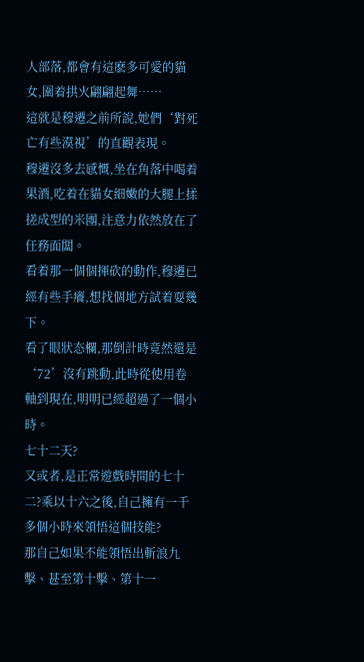人部落,都會有這麽多可愛的貓女,圍着拱火翩翩起舞……
這就是穆遷之前所說,她們‘對死亡有些漠視’的直觀表現。
穆遷沒多去感慨,坐在角落中喝着果酒,吃着在貓女細嫩的大腿上揉搓成型的米團,注意力依然放在了任務面闆。
看着那一個個揮砍的動作,穆遷已經有些手癢,想找個地方試着耍幾下。
看了眼狀态欄,那倒計時竟然還是‘72’沒有跳動,此時從使用卷軸到現在,明明已經超過了一個小時。
七十二天?
又或者,是正常遊戲時間的七十二?乘以十六之後,自己擁有一千多個小時來領悟這個技能?
那自己如果不能領悟出斬浪九擊、甚至第十擊、第十一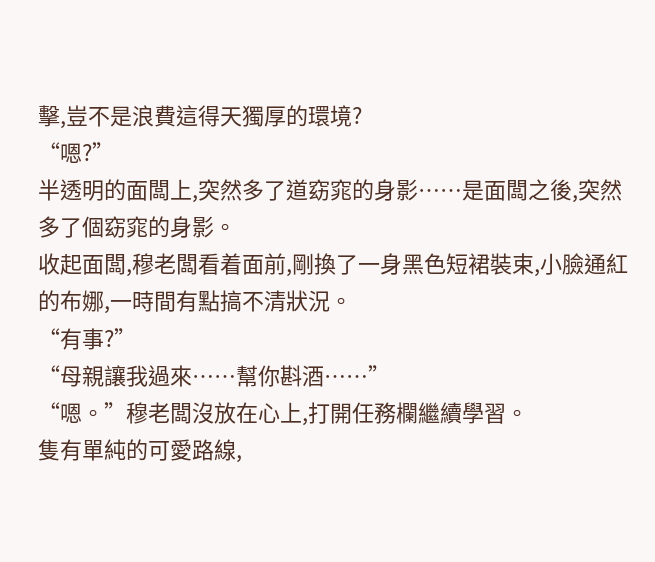擊,豈不是浪費這得天獨厚的環境?
“嗯?”
半透明的面闆上,突然多了道窈窕的身影……是面闆之後,突然多了個窈窕的身影。
收起面闆,穆老闆看着面前,剛換了一身黑色短裙裝束,小臉通紅的布娜,一時間有點搞不清狀況。
“有事?”
“母親讓我過來……幫你斟酒……”
“嗯。”穆老闆沒放在心上,打開任務欄繼續學習。
隻有單純的可愛路線,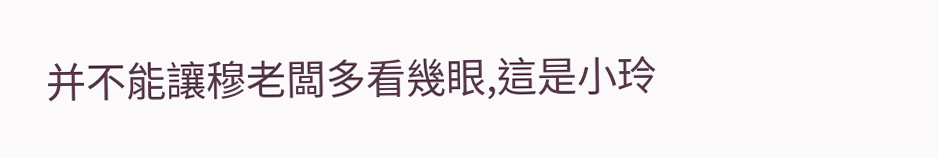并不能讓穆老闆多看幾眼,這是小玲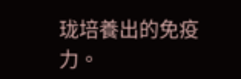珑培養出的免疫力。